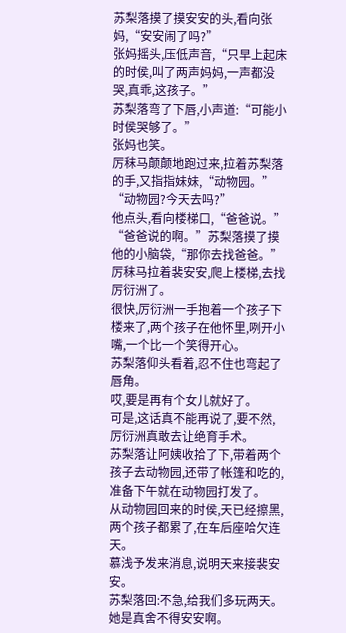苏梨落摸了摸安安的头,看向张妈,“安安闹了吗?”
张妈摇头,压低声音,“只早上起床的时侯,叫了两声妈妈,一声都没哭,真乖,这孩子。”
苏梨落弯了下唇,小声道:“可能小时侯哭够了。”
张妈也笑。
厉秣马颠颠地跑过来,拉着苏梨落的手,又指指妹妹,“动物园。”
“动物园?今天去吗?”
他点头,看向楼梯口,“爸爸说。”
“爸爸说的啊。”苏梨落摸了摸他的小脑袋,“那你去找爸爸。”
厉秣马拉着裴安安,爬上楼梯,去找厉衍洲了。
很快,厉衍洲一手抱着一个孩子下楼来了,两个孩子在他怀里,咧开小嘴,一个比一个笑得开心。
苏梨落仰头看着,忍不住也弯起了唇角。
哎,要是再有个女儿就好了。
可是,这话真不能再说了,要不然,厉衍洲真敢去让绝育手术。
苏梨落让阿姨收拾了下,带着两个孩子去动物园,还带了帐篷和吃的,准备下午就在动物园打发了。
从动物园回来的时侯,天已经擦黑,两个孩子都累了,在车后座哈欠连天。
慕浅予发来消息,说明天来接裴安安。
苏梨落回:不急,给我们多玩两天。
她是真舍不得安安啊。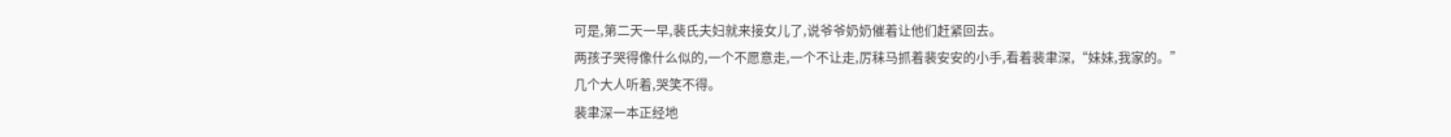可是,第二天一早,裴氏夫妇就来接女儿了,说爷爷奶奶催着让他们赶紧回去。
两孩子哭得像什么似的,一个不愿意走,一个不让走,厉秣马抓着裴安安的小手,看着裴聿深,“妹妹,我家的。”
几个大人听着,哭笑不得。
裴聿深一本正经地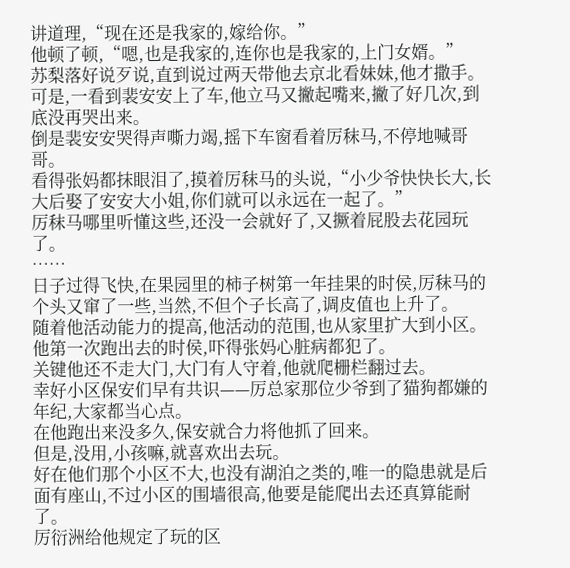讲道理,“现在还是我家的,嫁给你。”
他顿了顿,“嗯,也是我家的,连你也是我家的,上门女婿。”
苏梨落好说歹说,直到说过两天带他去京北看妹妹,他才撒手。
可是,一看到裴安安上了车,他立马又撇起嘴来,撇了好几次,到底没再哭出来。
倒是裴安安哭得声嘶力竭,摇下车窗看着厉秣马,不停地喊哥哥。
看得张妈都抹眼泪了,摸着厉秣马的头说,“小少爷快快长大,长大后娶了安安大小姐,你们就可以永远在一起了。”
厉秣马哪里听懂这些,还没一会就好了,又撅着屁股去花园玩了。
……
日子过得飞快,在果园里的柿子树第一年挂果的时侯,厉秣马的个头又窜了一些,当然,不但个子长高了,调皮值也上升了。
随着他活动能力的提高,他活动的范围,也从家里扩大到小区。
他第一次跑出去的时侯,吓得张妈心脏病都犯了。
关键他还不走大门,大门有人守着,他就爬栅栏翻过去。
幸好小区保安们早有共识——厉总家那位少爷到了猫狗都嫌的年纪,大家都当心点。
在他跑出来没多久,保安就合力将他抓了回来。
但是,没用,小孩嘛,就喜欢出去玩。
好在他们那个小区不大,也没有湖泊之类的,唯一的隐患就是后面有座山,不过小区的围墙很高,他要是能爬出去还真算能耐了。
厉衍洲给他规定了玩的区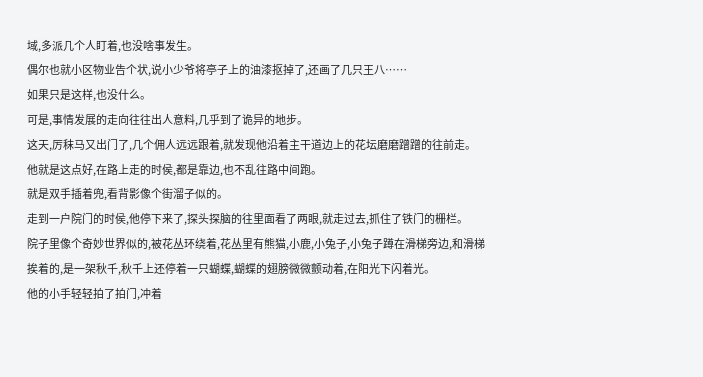域,多派几个人盯着,也没啥事发生。
偶尔也就小区物业告个状,说小少爷将亭子上的油漆抠掉了,还画了几只王八……
如果只是这样,也没什么。
可是,事情发展的走向往往出人意料,几乎到了诡异的地步。
这天,厉秣马又出门了,几个佣人远远跟着,就发现他沿着主干道边上的花坛磨磨蹭蹭的往前走。
他就是这点好,在路上走的时侯,都是靠边,也不乱往路中间跑。
就是双手插着兜,看背影像个街溜子似的。
走到一户院门的时侯,他停下来了,探头探脑的往里面看了两眼,就走过去,抓住了铁门的栅栏。
院子里像个奇妙世界似的,被花丛环绕着,花丛里有熊猫,小鹿,小兔子,小兔子蹲在滑梯旁边,和滑梯挨着的,是一架秋千,秋千上还停着一只蝴蝶,蝴蝶的翅膀微微颤动着,在阳光下闪着光。
他的小手轻轻拍了拍门,冲着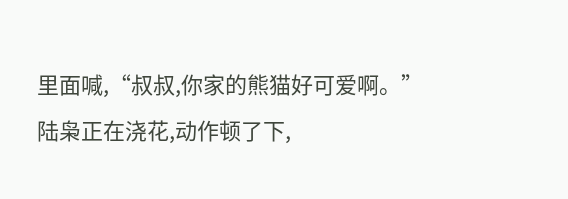里面喊,“叔叔,你家的熊猫好可爱啊。”
陆枭正在浇花,动作顿了下,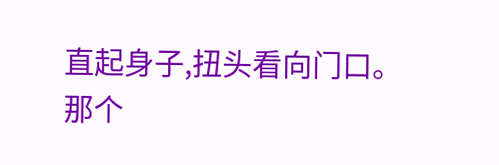直起身子,扭头看向门口。
那个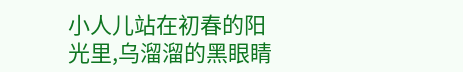小人儿站在初春的阳光里,乌溜溜的黑眼睛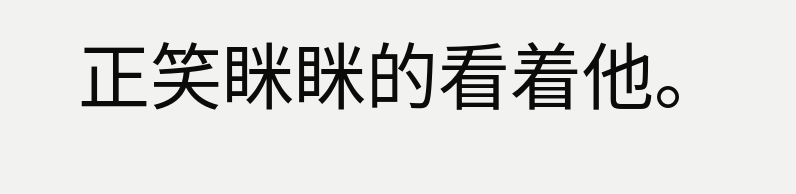正笑眯眯的看着他。